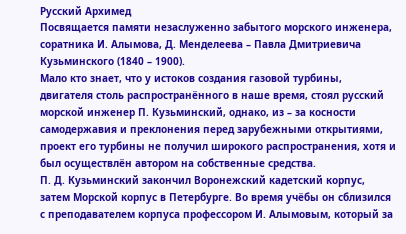Русский Архимед
Посвящается памяти незаслуженно забытого морского инженера, соратника И. Алымова, Д. Менделеева – Павла Дмитриевича Кузьминского (1840 – 1900).
Мало кто знает, что у истоков создания газовой турбины, двигателя столь распространённого в наше время, стоял русский морской инженер П. Кузьминский, однако, из – за косности самодержавия и преклонения перед зарубежными открытиями, проект его турбины не получил широкого распространения, хотя и был осуществлён автором на собственные средства.
П. Д. Кузьминский закончил Воронежский кадетский корпус, затем Морской корпус в Петербурге. Во время учёбы он сблизился с преподавателем корпуса профессором И. Алымовым, который за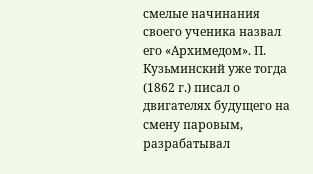смелые начинания своего ученика назвал его «Архимедом». П. Кузьминский уже тогда (1862 г.) писал о двигателях будущего на смену паровым, разрабатывал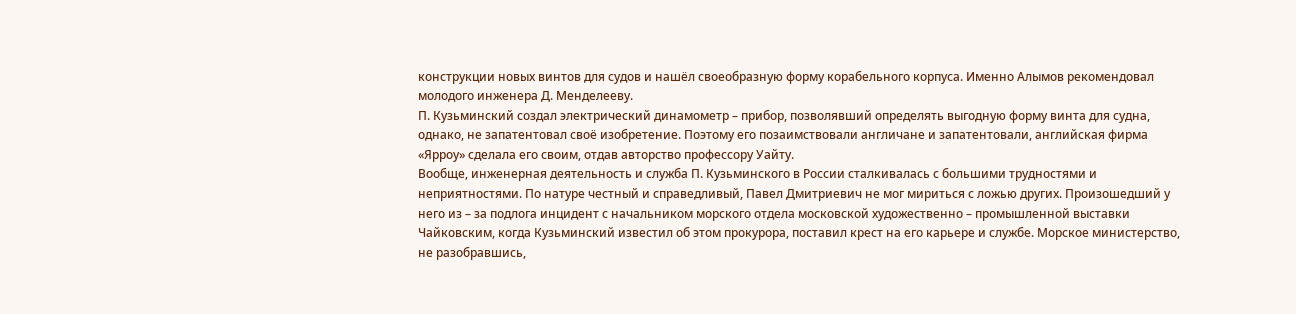конструкции новых винтов для судов и нашёл своеобразную форму корабельного корпуса. Именно Алымов рекомендовал молодого инженера Д. Менделееву.
П. Кузьминский создал электрический динамометр – прибор, позволявший определять выгодную форму винта для судна, однако, не запатентовал своё изобретение. Поэтому его позаимствовали англичане и запатентовали, английская фирма «Ярроу» сделала его своим, отдав авторство профессору Уайту.
Вообще, инженерная деятельность и служба П. Кузьминского в России сталкивалась с большими трудностями и неприятностями. По натуре честный и справедливый, Павел Дмитриевич не мог мириться с ложью других. Произошедший у него из – за подлога инцидент с начальником морского отдела московской художественно – промышленной выставки Чайковским, когда Кузьминский известил об этом прокурора, поставил крест на его карьере и службе. Морское министерство, не разобравшись,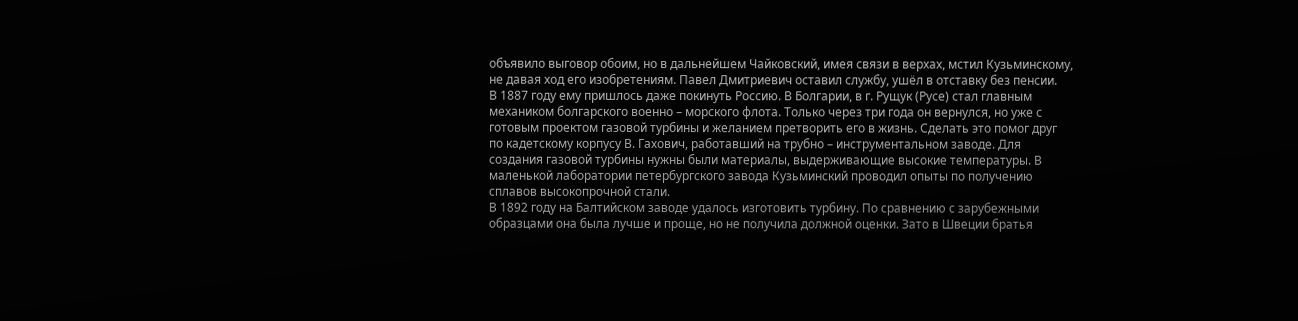объявило выговор обоим, но в дальнейшем Чайковский, имея связи в верхах, мстил Кузьминскому, не давая ход его изобретениям. Павел Дмитриевич оставил службу, ушёл в отставку без пенсии.
В 1887 году ему пришлось даже покинуть Россию. В Болгарии, в г. Рущук (Русе) стал главным механиком болгарского военно – морского флота. Только через три года он вернулся, но уже с готовым проектом газовой турбины и желанием претворить его в жизнь. Сделать это помог друг по кадетскому корпусу В. Гахович, работавший на трубно – инструментальном заводе. Для создания газовой турбины нужны были материалы, выдерживающие высокие температуры. В маленькой лаборатории петербургского завода Кузьминский проводил опыты по получению сплавов высокопрочной стали.
В 1892 году на Балтийском заводе удалось изготовить турбину. По сравнению с зарубежными образцами она была лучше и проще, но не получила должной оценки. Зато в Швеции братья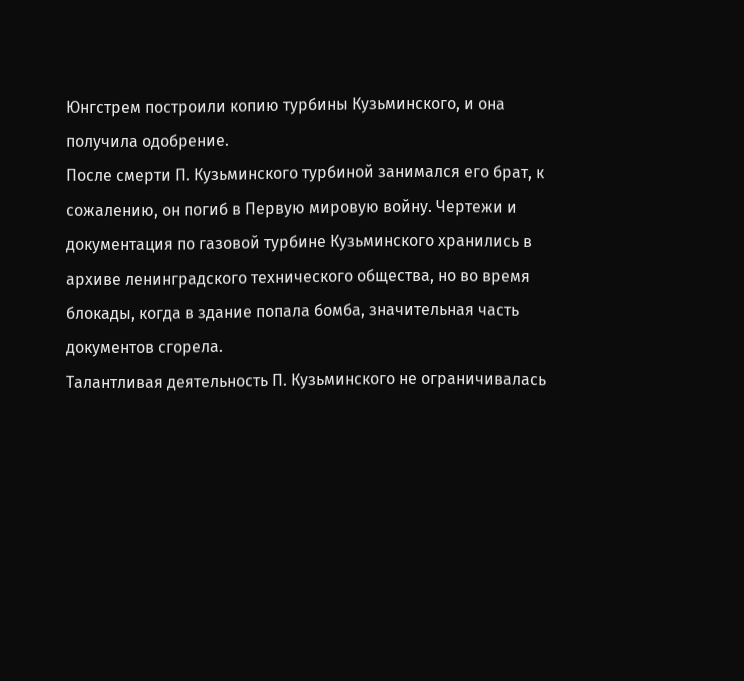Юнгстрем построили копию турбины Кузьминского, и она получила одобрение.
После смерти П. Кузьминского турбиной занимался его брат, к сожалению, он погиб в Первую мировую войну. Чертежи и документация по газовой турбине Кузьминского хранились в архиве ленинградского технического общества, но во время блокады, когда в здание попала бомба, значительная часть документов сгорела.
Талантливая деятельность П. Кузьминского не ограничивалась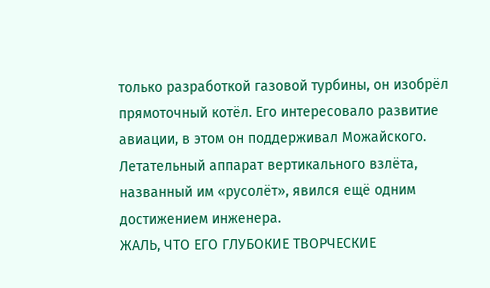только разработкой газовой турбины, он изобрёл прямоточный котёл. Его интересовало развитие авиации, в этом он поддерживал Можайского. Летательный аппарат вертикального взлёта, названный им «русолёт», явился ещё одним достижением инженера.
ЖАЛЬ, ЧТО ЕГО ГЛУБОКИЕ ТВОРЧЕСКИЕ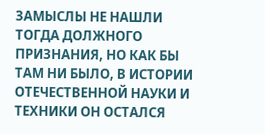ЗАМЫСЛЫ НЕ НАШЛИ ТОГДА ДОЛЖНОГО ПРИЗНАНИЯ, НО КАК БЫ ТАМ НИ БЫЛО, В ИСТОРИИ ОТЕЧЕСТВЕННОЙ НАУКИ И ТЕХНИКИ ОН ОСТАЛСЯ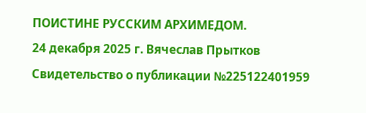ПОИСТИНЕ РУССКИМ АРХИМЕДОМ.
24 декабря 2025 г. Вячеслав Прытков
Свидетельство о публикации №225122401959